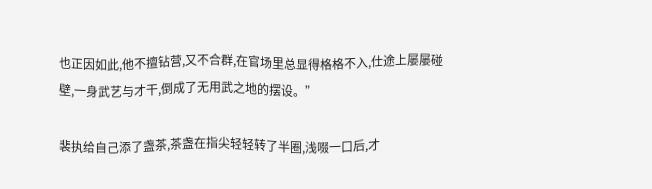也正因如此,他不擅钻营,又不合群,在官场里总显得格格不入,仕途上屡屡碰壁,一身武艺与才干,倒成了无用武之地的摆设。”

裴执给自己添了盏茶,茶盏在指尖轻轻转了半圈,浅啜一口后,才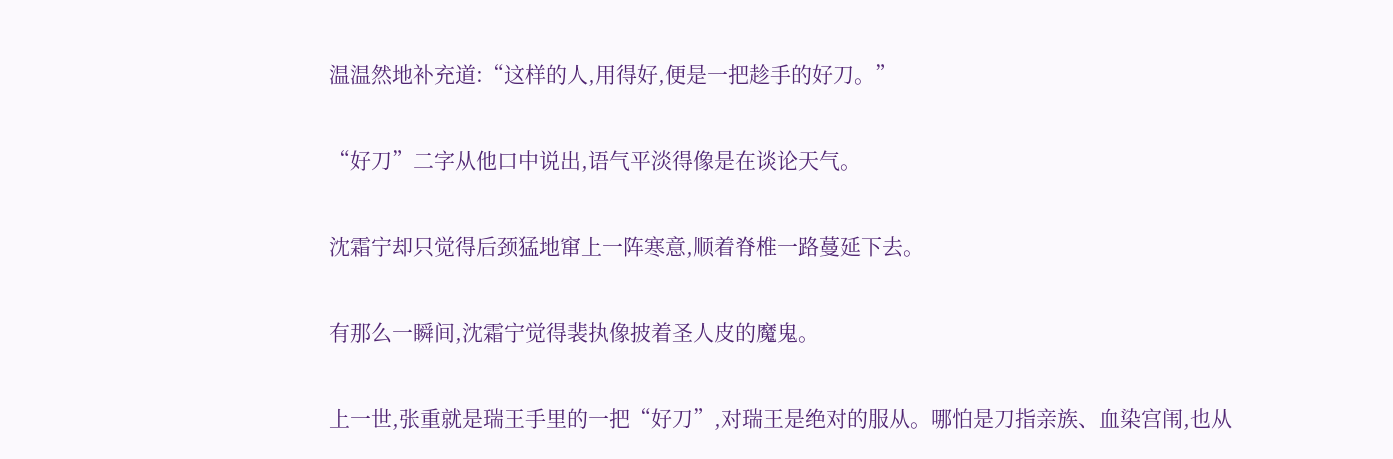温温然地补充道:“这样的人,用得好,便是一把趁手的好刀。”

“好刀”二字从他口中说出,语气平淡得像是在谈论天气。

沈霜宁却只觉得后颈猛地窜上一阵寒意,顺着脊椎一路蔓延下去。

有那么一瞬间,沈霜宁觉得裴执像披着圣人皮的魔鬼。

上一世,张重就是瑞王手里的一把“好刀”,对瑞王是绝对的服从。哪怕是刀指亲族、血染宫闱,也从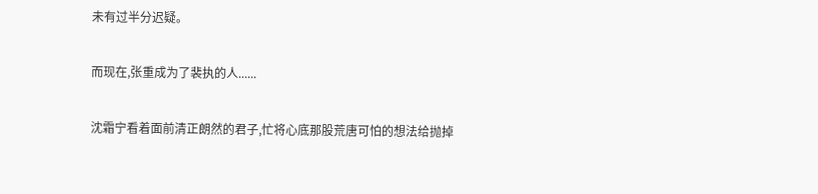未有过半分迟疑。

而现在,张重成为了裴执的人......

沈霜宁看着面前清正朗然的君子,忙将心底那股荒唐可怕的想法给抛掉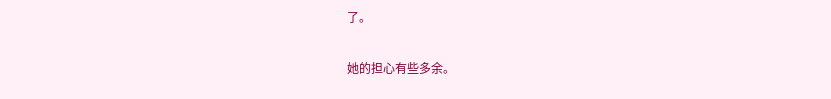了。

她的担心有些多余。